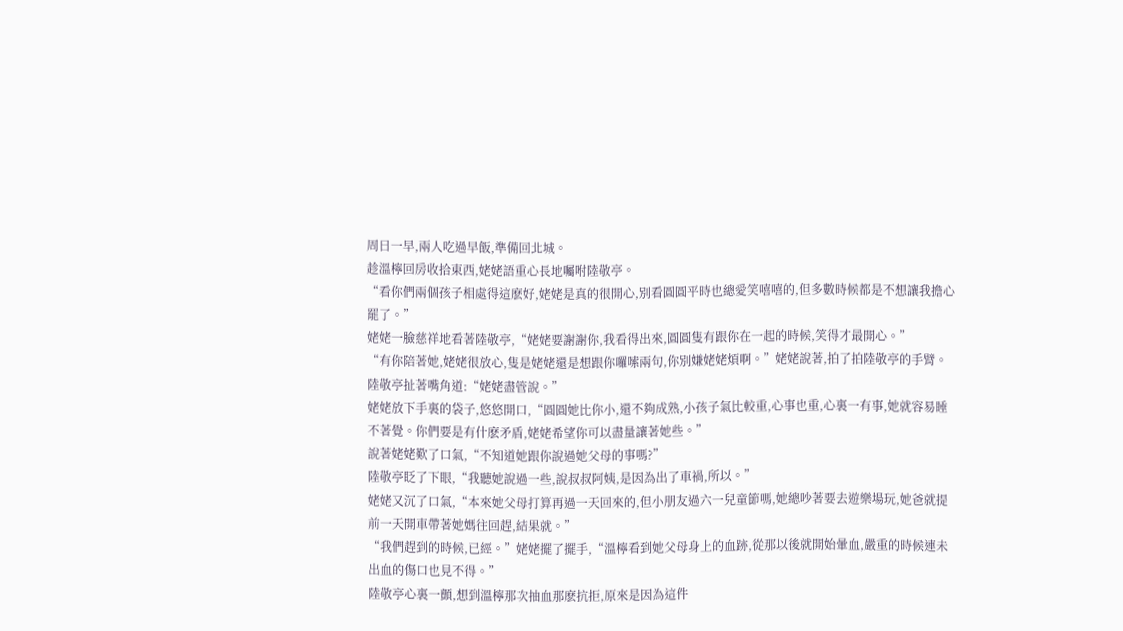周日一早,兩人吃過早飯,準備回北城。
趁溫檸回房收拾東西,姥姥語重心長地囑咐陸敬亭。
“看你們兩個孩子相處得這麽好,姥姥是真的很開心,別看圓圓平時也總愛笑嘻嘻的,但多數時候都是不想讓我擔心罷了。”
姥姥一臉慈祥地看著陸敬亭,“姥姥要謝謝你,我看得出來,圓圓隻有跟你在一起的時候,笑得才最開心。”
“有你陪著她,姥姥很放心,隻是姥姥還是想跟你囉嗦兩句,你別嫌姥姥煩啊。”姥姥說著,拍了拍陸敬亭的手臂。
陸敬亭扯著嘴角道:“姥姥盡管說。”
姥姥放下手裏的袋子,悠悠開口,“圓圓她比你小,還不夠成熟,小孩子氣比較重,心事也重,心裏一有事,她就容易睡不著覺。你們要是有什麽矛盾,姥姥希望你可以盡量讓著她些。”
說著姥姥歎了口氣,“不知道她跟你說過她父母的事嗎?”
陸敬亭眨了下眼,“我聽她說過一些,說叔叔阿姨,是因為出了車禍,所以。”
姥姥又沉了口氣,“本來她父母打算再過一天回來的,但小朋友過六一兒童節嗎,她總吵著要去遊樂場玩,她爸就提前一天開車帶著她媽往回趕,結果就。”
“我們趕到的時候,已經。”姥姥擺了擺手,“溫檸看到她父母身上的血跡,從那以後就開始暈血,嚴重的時候連未出血的傷口也見不得。”
陸敬亭心裏一顫,想到溫檸那次抽血那麽抗拒,原來是因為這件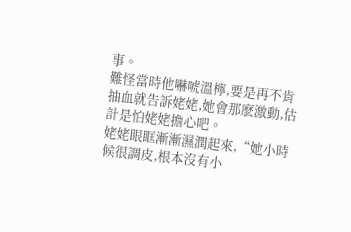事。
難怪當時他嚇唬溫檸,要是再不肯抽血就告訴姥姥,她會那麽激動,估計是怕姥姥擔心吧。
姥姥眼眶漸漸濕潤起來,“她小時候很調皮,根本沒有小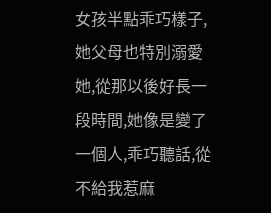女孩半點乖巧樣子,她父母也特別溺愛她,從那以後好長一段時間,她像是變了一個人,乖巧聽話,從不給我惹麻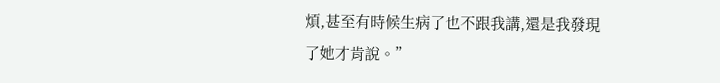煩,甚至有時候生病了也不跟我講,還是我發現了她才肯說。”